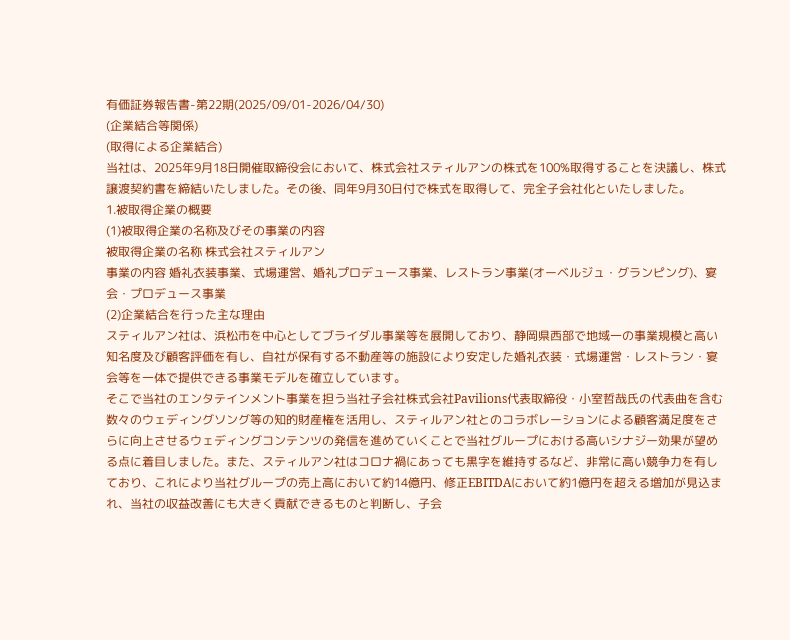有価証券報告書-第22期(2025/09/01-2026/04/30)
(企業結合等関係)
(取得による企業結合)
当社は、2025年9月18日開催取締役会において、株式会社スティルアンの株式を100%取得することを決議し、株式譲渡契約書を締結いたしました。その後、同年9月30日付で株式を取得して、完全子会社化といたしました。
1.被取得企業の概要
(1)被取得企業の名称及びその事業の内容
被取得企業の名称 株式会社スティルアン
事業の内容 婚礼衣装事業、式場運営、婚礼プロデュース事業、レストラン事業(オーベルジュ・グランピング)、宴会・プロデュース事業
(2)企業結合を行った主な理由
スティルアン社は、浜松市を中心としてブライダル事業等を展開しており、静岡県西部で地域一の事業規模と高い知名度及び顧客評価を有し、自社が保有する不動産等の施設により安定した婚礼衣装・式場運営・レストラン・宴会等を一体で提供できる事業モデルを確立しています。
そこで当社のエンタテインメント事業を担う当社子会社株式会社Pavilions代表取締役・小室哲哉氏の代表曲を含む数々のウェディングソング等の知的財産権を活用し、スティルアン社とのコラボレーションによる顧客満足度をさらに向上させるウェディングコンテンツの発信を進めていくことで当社グループにおける高いシナジー効果が望める点に着目しました。また、スティルアン社はコロナ禍にあっても黒字を維持するなど、非常に高い競争力を有しており、これにより当社グループの売上高において約14億円、修正EBITDAにおいて約1億円を超える増加が見込まれ、当社の収益改善にも大きく貢献できるものと判断し、子会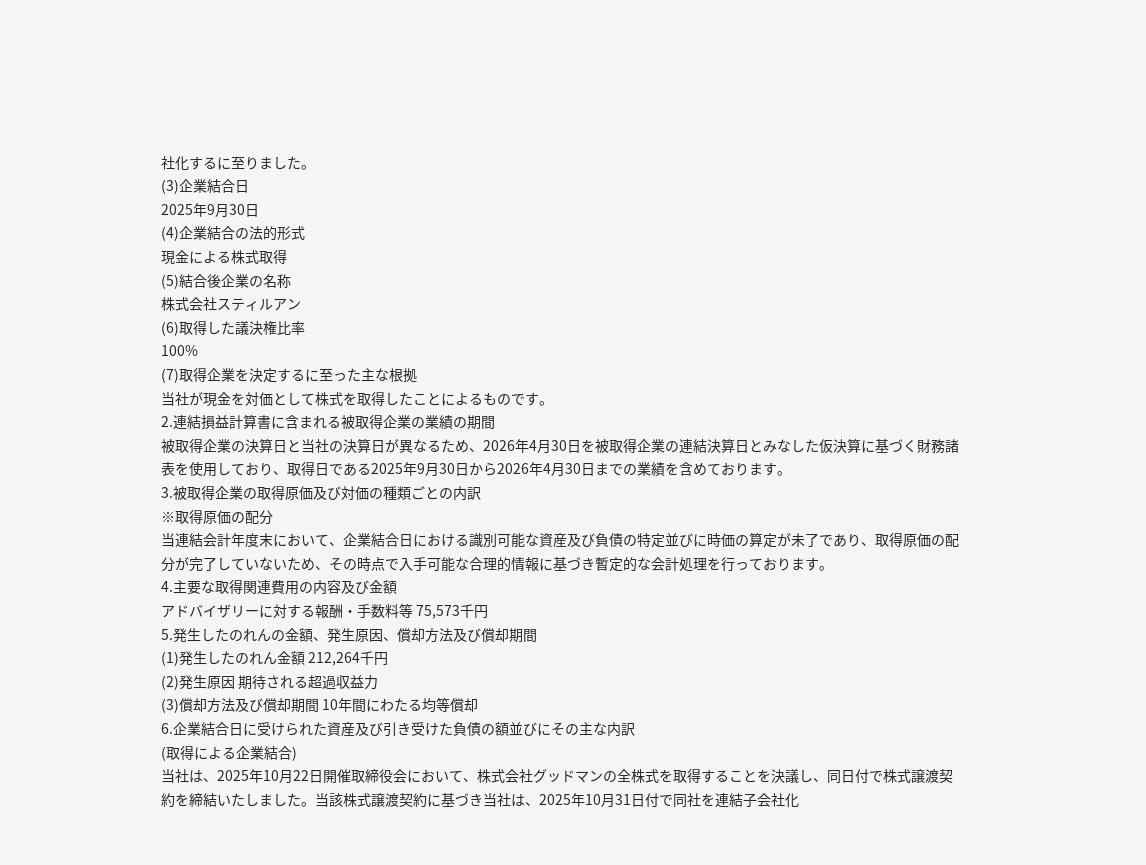社化するに至りました。
(3)企業結合日
2025年9月30日
(4)企業結合の法的形式
現金による株式取得
(5)結合後企業の名称
株式会社スティルアン
(6)取得した議決権比率
100%
(7)取得企業を決定するに至った主な根拠
当社が現金を対価として株式を取得したことによるものです。
2.連結損益計算書に含まれる被取得企業の業績の期間
被取得企業の決算日と当社の決算日が異なるため、2026年4月30日を被取得企業の連結決算日とみなした仮決算に基づく財務諸表を使用しており、取得日である2025年9月30日から2026年4月30日までの業績を含めております。
3.被取得企業の取得原価及び対価の種類ごとの内訳
※取得原価の配分
当連結会計年度末において、企業結合日における識別可能な資産及び負債の特定並びに時価の算定が未了であり、取得原価の配分が完了していないため、その時点で入手可能な合理的情報に基づき暫定的な会計処理を行っております。
4.主要な取得関連費用の内容及び金額
アドバイザリーに対する報酬・手数料等 75,573千円
5.発生したのれんの金額、発生原因、償却方法及び償却期間
(1)発生したのれん金額 212,264千円
(2)発生原因 期待される超過収益力
(3)償却方法及び償却期間 10年間にわたる均等償却
6.企業結合日に受けられた資産及び引き受けた負債の額並びにその主な内訳
(取得による企業結合)
当社は、2025年10月22日開催取締役会において、株式会社グッドマンの全株式を取得することを決議し、同日付で株式譲渡契約を締結いたしました。当該株式譲渡契約に基づき当社は、2025年10月31日付で同社を連結子会社化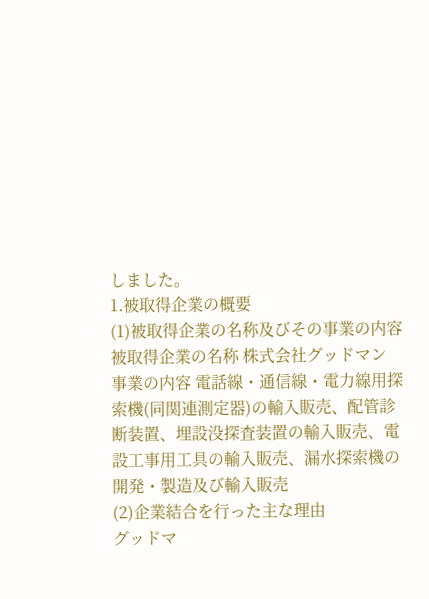しました。
1.被取得企業の概要
(1)被取得企業の名称及びその事業の内容
被取得企業の名称 株式会社グッドマン
事業の内容 電話線・通信線・電力線用探索機(同関連測定器)の輸入販売、配管診断装置、埋設没探査装置の輸入販売、電設工事用工具の輸入販売、漏水探索機の開発・製造及び輸入販売
(2)企業結合を行った主な理由
グッドマ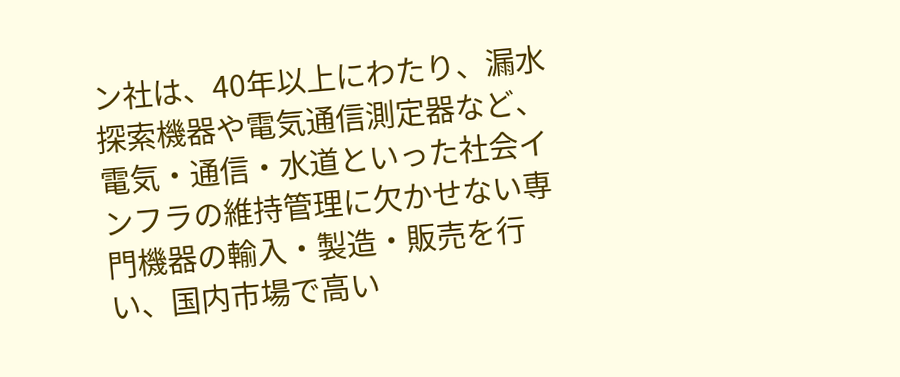ン社は、40年以上にわたり、漏水探索機器や電気通信測定器など、電気・通信・水道といった社会インフラの維持管理に欠かせない専門機器の輸入・製造・販売を行い、国内市場で高い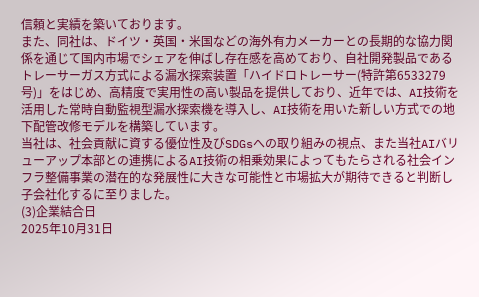信頼と実績を築いております。
また、同社は、ドイツ・英国・米国などの海外有力メーカーとの長期的な協力関係を通じて国内市場でシェアを伸ばし存在感を高めており、自社開発製品であるトレーサーガス方式による漏水探索装置「ハイドロトレーサー(特許第6533279号)」をはじめ、高精度で実用性の高い製品を提供しており、近年では、AI技術を活用した常時自動監視型漏水探索機を導入し、AI技術を用いた新しい方式での地下配管改修モデルを構築しています。
当社は、社会貢献に資する優位性及びSDGsへの取り組みの視点、また当社AIバリューアップ本部との連携によるAI技術の相乗効果によってもたらされる社会インフラ整備事業の潜在的な発展性に大きな可能性と市場拡大が期待できると判断し子会社化するに至りました。
(3)企業結合日
2025年10月31日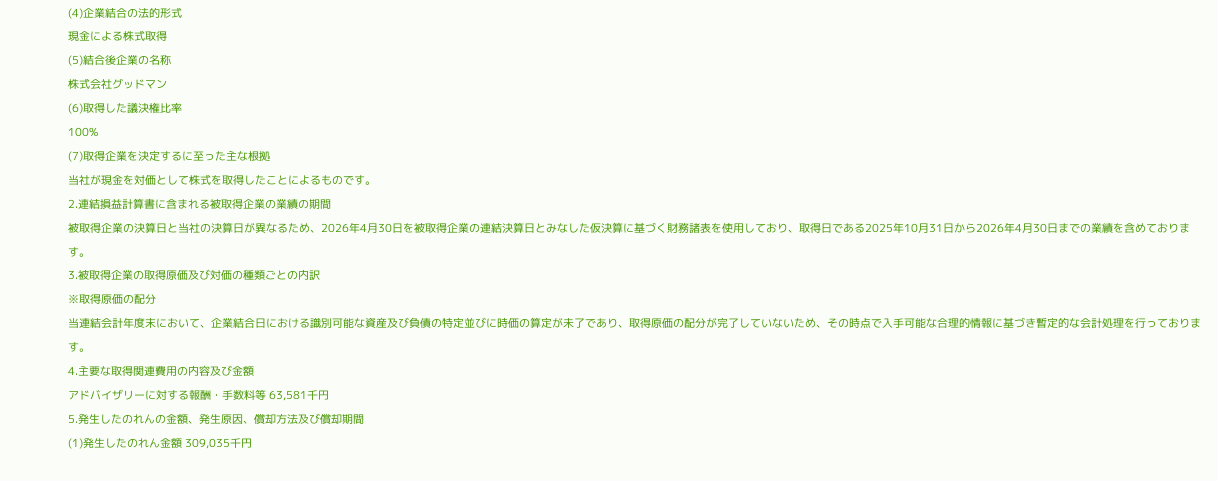(4)企業結合の法的形式
現金による株式取得
(5)結合後企業の名称
株式会社グッドマン
(6)取得した議決権比率
100%
(7)取得企業を決定するに至った主な根拠
当社が現金を対価として株式を取得したことによるものです。
2.連結損益計算書に含まれる被取得企業の業績の期間
被取得企業の決算日と当社の決算日が異なるため、2026年4月30日を被取得企業の連結決算日とみなした仮決算に基づく財務諸表を使用しており、取得日である2025年10月31日から2026年4月30日までの業績を含めております。
3.被取得企業の取得原価及び対価の種類ごとの内訳
※取得原価の配分
当連結会計年度末において、企業結合日における識別可能な資産及び負債の特定並びに時価の算定が未了であり、取得原価の配分が完了していないため、その時点で入手可能な合理的情報に基づき暫定的な会計処理を行っております。
4.主要な取得関連費用の内容及び金額
アドバイザリーに対する報酬・手数料等 63,581千円
5.発生したのれんの金額、発生原因、償却方法及び償却期間
(1)発生したのれん金額 309,035千円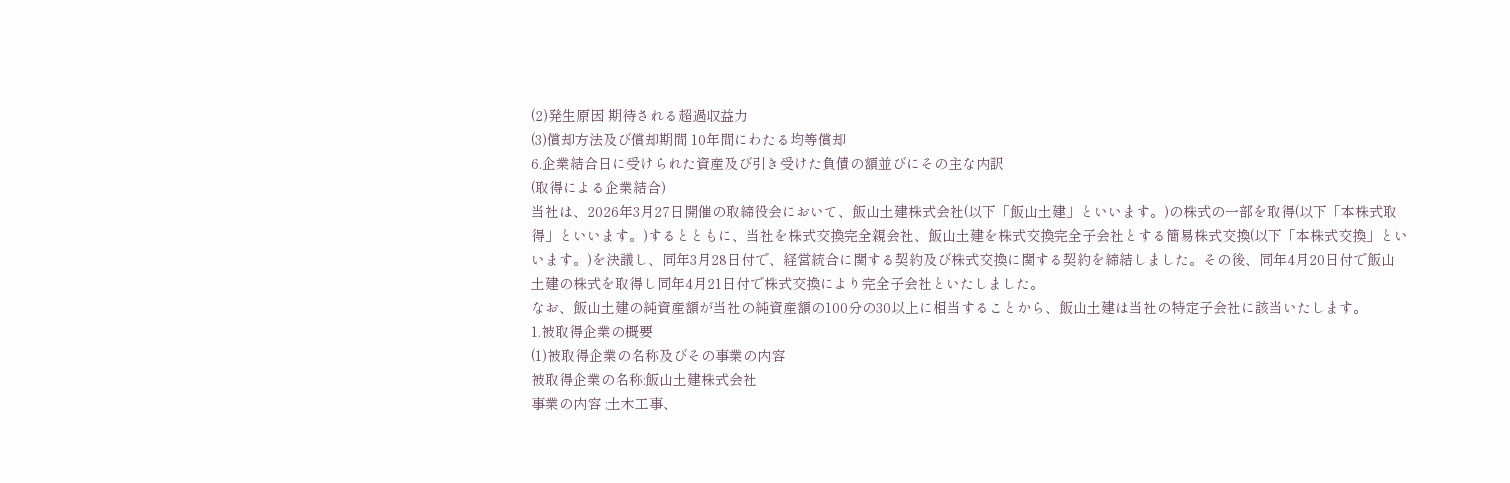(2)発生原因 期待される超過収益力
(3)償却方法及び償却期間 10年間にわたる均等償却
6.企業結合日に受けられた資産及び引き受けた負債の額並びにその主な内訳
(取得による企業結合)
当社は、2026年3月27日開催の取締役会において、飯山土建株式会社(以下「飯山土建」といいます。)の株式の一部を取得(以下「本株式取得」といいます。)するとともに、当社を株式交換完全親会社、飯山土建を株式交換完全子会社とする簡易株式交換(以下「本株式交換」といいます。)を決議し、同年3月28日付で、経営統合に関する契約及び株式交換に関する契約を締結しました。その後、同年4月20日付で飯山土建の株式を取得し同年4月21日付で株式交換により完全子会社といたしました。
なお、飯山土建の純資産額が当社の純資産額の100分の30以上に相当することから、飯山土建は当社の特定子会社に該当いたします。
1.被取得企業の概要
(1)被取得企業の名称及びその事業の内容
被取得企業の名称:飯山土建株式会社
事業の内容 :土木工事、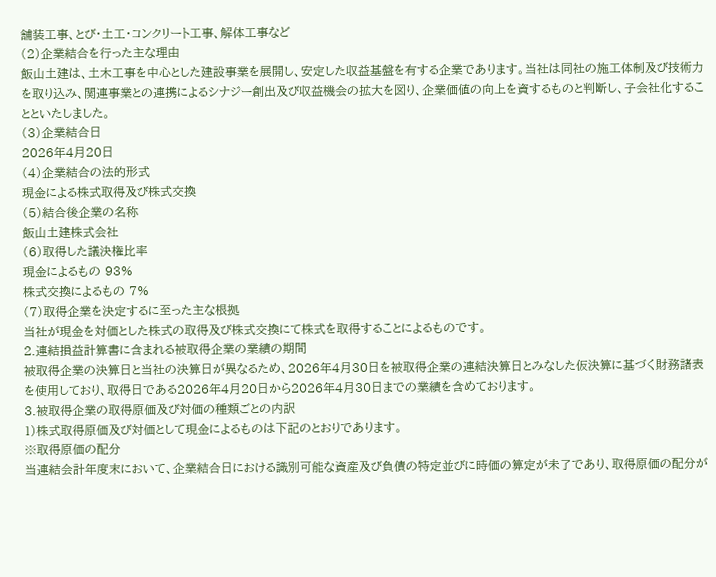舗装工事、とび・土工・コンクリート工事、解体工事など
(2)企業結合を行った主な理由
飯山土建は、土木工事を中心とした建設事業を展開し、安定した収益基盤を有する企業であります。当社は同社の施工体制及び技術力を取り込み、関連事業との連携によるシナジー創出及び収益機会の拡大を図り、企業価値の向上を資するものと判断し、子会社化することといたしました。
(3)企業結合日
2026年4月20日
(4)企業結合の法的形式
現金による株式取得及び株式交換
(5)結合後企業の名称
飯山土建株式会社
(6)取得した議決権比率
現金によるもの 93%
株式交換によるもの 7%
(7)取得企業を決定するに至った主な根拠
当社が現金を対価とした株式の取得及び株式交換にて株式を取得することによるものです。
2.連結損益計算書に含まれる被取得企業の業績の期間
被取得企業の決算日と当社の決算日が異なるため、2026年4月30日を被取得企業の連結決算日とみなした仮決算に基づく財務諸表を使用しており、取得日である2026年4月20日から2026年4月30日までの業績を含めております。
3.被取得企業の取得原価及び対価の種類ごとの内訳
1)株式取得原価及び対価として現金によるものは下記のとおりであります。
※取得原価の配分
当連結会計年度末において、企業結合日における識別可能な資産及び負債の特定並びに時価の算定が未了であり、取得原価の配分が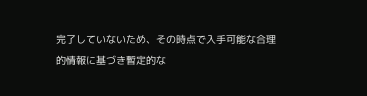完了していないため、その時点で入手可能な合理的情報に基づき暫定的な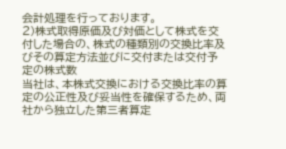会計処理を行っております。
2)株式取得原価及び対価として株式を交付した場合の、株式の種類別の交換比率及びその算定方法並びに交付または交付予定の株式数
当社は、本株式交換における交換比率の算定の公正性及び妥当性を確保するため、両社から独立した第三者算定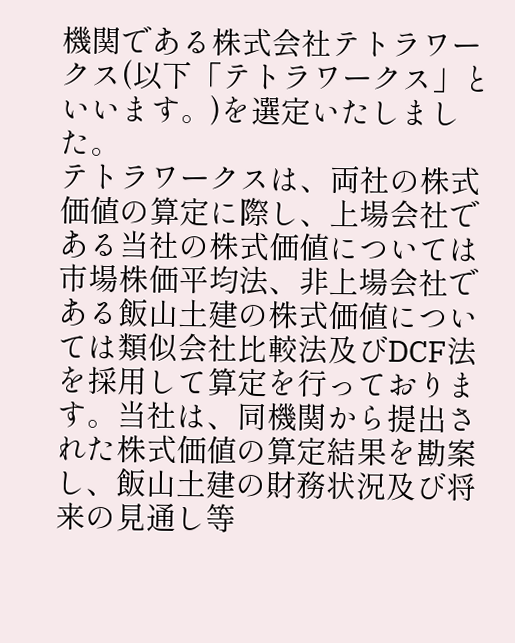機関である株式会社テトラワークス(以下「テトラワークス」といいます。)を選定いたしました。
テトラワークスは、両社の株式価値の算定に際し、上場会社である当社の株式価値については市場株価平均法、非上場会社である飯山土建の株式価値については類似会社比較法及びDCF法を採用して算定を行っております。当社は、同機関から提出された株式価値の算定結果を勘案し、飯山土建の財務状況及び将来の見通し等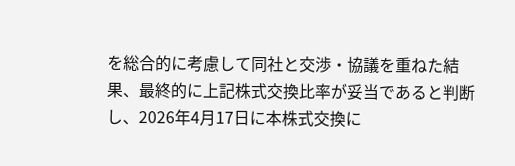を総合的に考慮して同社と交渉・協議を重ねた結果、最終的に上記株式交換比率が妥当であると判断し、2026年4月17日に本株式交換に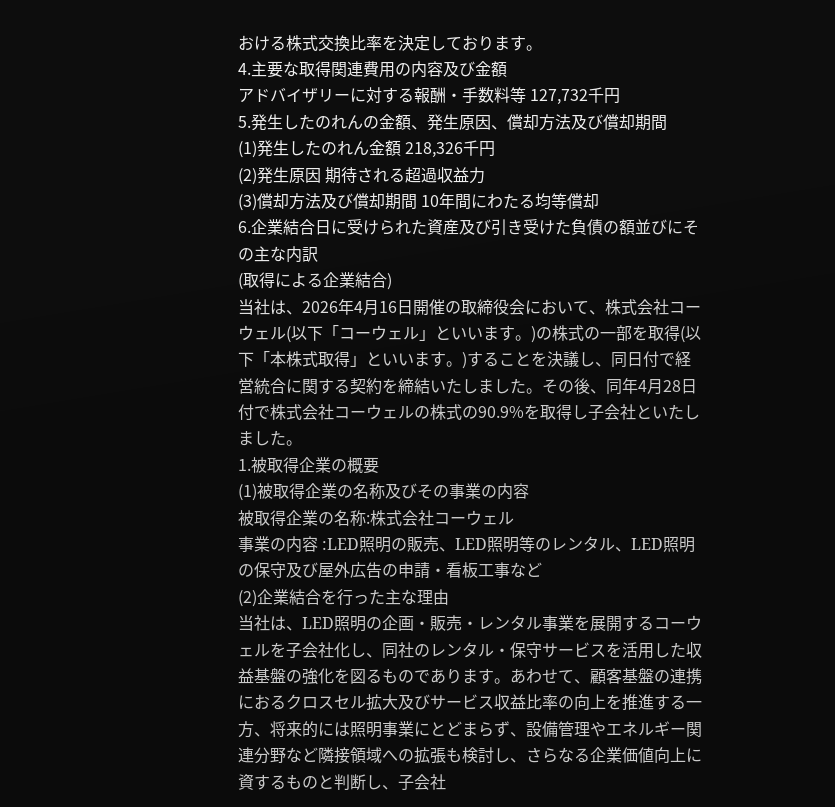おける株式交換比率を決定しております。
4.主要な取得関連費用の内容及び金額
アドバイザリーに対する報酬・手数料等 127,732千円
5.発生したのれんの金額、発生原因、償却方法及び償却期間
(1)発生したのれん金額 218,326千円
(2)発生原因 期待される超過収益力
(3)償却方法及び償却期間 10年間にわたる均等償却
6.企業結合日に受けられた資産及び引き受けた負債の額並びにその主な内訳
(取得による企業結合)
当社は、2026年4月16日開催の取締役会において、株式会社コーウェル(以下「コーウェル」といいます。)の株式の一部を取得(以下「本株式取得」といいます。)することを決議し、同日付で経営統合に関する契約を締結いたしました。その後、同年4月28日付で株式会社コーウェルの株式の90.9%を取得し子会社といたしました。
1.被取得企業の概要
(1)被取得企業の名称及びその事業の内容
被取得企業の名称:株式会社コーウェル
事業の内容 :LED照明の販売、LED照明等のレンタル、LED照明の保守及び屋外広告の申請・看板工事など
(2)企業結合を行った主な理由
当社は、LED照明の企画・販売・レンタル事業を展開するコーウェルを子会社化し、同社のレンタル・保守サービスを活用した収益基盤の強化を図るものであります。あわせて、顧客基盤の連携におるクロスセル拡大及びサービス収益比率の向上を推進する一方、将来的には照明事業にとどまらず、設備管理やエネルギー関連分野など隣接領域への拡張も検討し、さらなる企業価値向上に資するものと判断し、子会社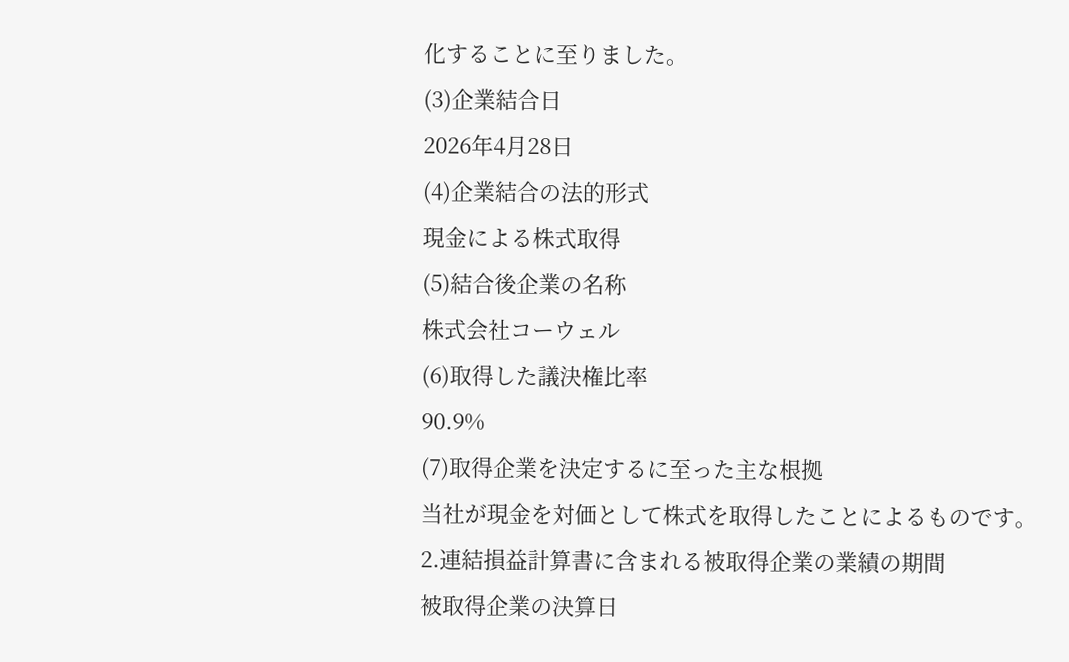化することに至りました。
(3)企業結合日
2026年4月28日
(4)企業結合の法的形式
現金による株式取得
(5)結合後企業の名称
株式会社コーウェル
(6)取得した議決権比率
90.9%
(7)取得企業を決定するに至った主な根拠
当社が現金を対価として株式を取得したことによるものです。
2.連結損益計算書に含まれる被取得企業の業績の期間
被取得企業の決算日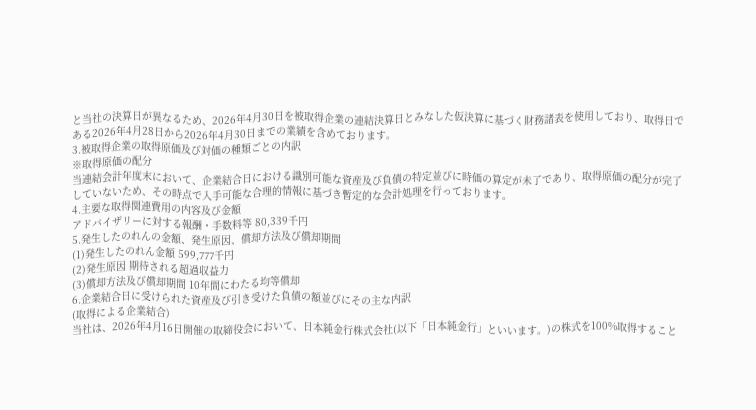と当社の決算日が異なるため、2026年4月30日を被取得企業の連結決算日とみなした仮決算に基づく財務諸表を使用しており、取得日である2026年4月28日から2026年4月30日までの業績を含めております。
3.被取得企業の取得原価及び対価の種類ごとの内訳
※取得原価の配分
当連結会計年度末において、企業結合日における識別可能な資産及び負債の特定並びに時価の算定が未了であり、取得原価の配分が完了していないため、その時点で入手可能な合理的情報に基づき暫定的な会計処理を行っております。
4.主要な取得関連費用の内容及び金額
アドバイザリーに対する報酬・手数料等 80,339千円
5.発生したのれんの金額、発生原因、償却方法及び償却期間
(1)発生したのれん金額 599,777千円
(2)発生原因 期待される超過収益力
(3)償却方法及び償却期間 10年間にわたる均等償却
6.企業結合日に受けられた資産及び引き受けた負債の額並びにその主な内訳
(取得による企業結合)
当社は、2026年4月16日開催の取締役会において、日本純金行株式会社(以下「日本純金行」といいます。)の株式を100%取得すること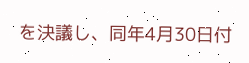を決議し、同年4月30日付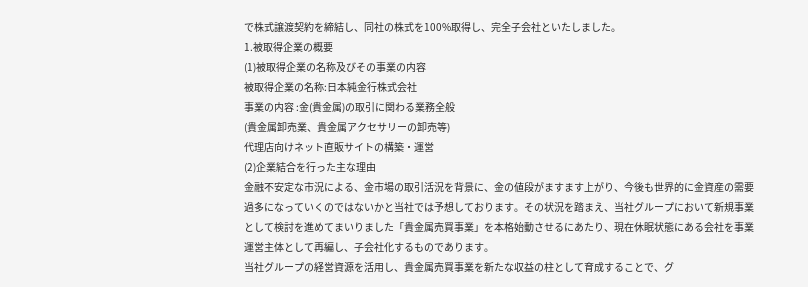で株式譲渡契約を締結し、同社の株式を100%取得し、完全子会社といたしました。
1.被取得企業の概要
(1)被取得企業の名称及びその事業の内容
被取得企業の名称:日本純金行株式会社
事業の内容 :金(貴金属)の取引に関わる業務全般
(貴金属卸売業、貴金属アクセサリーの卸売等)
代理店向けネット直販サイトの構築・運営
(2)企業結合を行った主な理由
金融不安定な市況による、金市場の取引活況を背景に、金の値段がますます上がり、今後も世界的に金資産の需要過多になっていくのではないかと当社では予想しております。その状況を踏まえ、当社グループにおいて新規事業として検討を進めてまいりました「貴金属売買事業」を本格始動させるにあたり、現在休眠状態にある会社を事業運営主体として再編し、子会社化するものであります。
当社グループの経営資源を活用し、貴金属売買事業を新たな収益の柱として育成することで、グ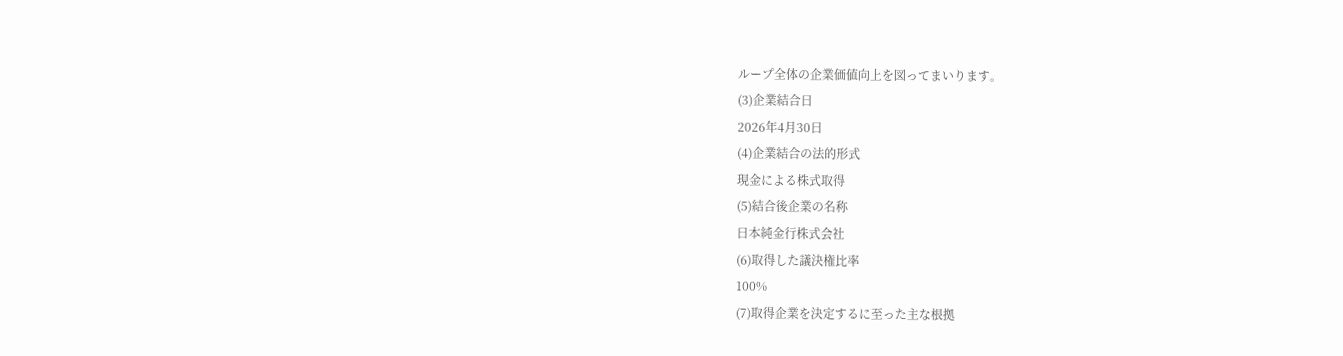ループ全体の企業価値向上を図ってまいります。
(3)企業結合日
2026年4月30日
(4)企業結合の法的形式
現金による株式取得
(5)結合後企業の名称
日本純金行株式会社
(6)取得した議決権比率
100%
(7)取得企業を決定するに至った主な根拠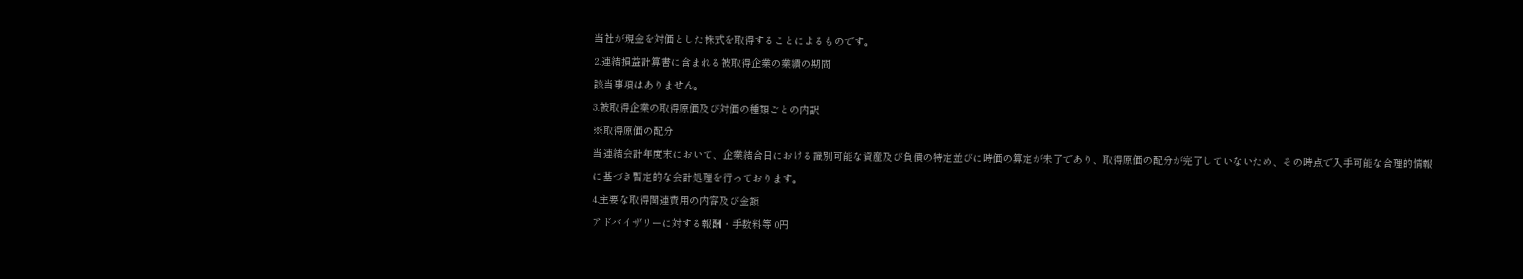当社が現金を対価とした株式を取得することによるものです。
2.連結損益計算書に含まれる被取得企業の業績の期間
該当事項はありません。
3.被取得企業の取得原価及び対価の種類ごとの内訳
※取得原価の配分
当連結会計年度末において、企業結合日における識別可能な資産及び負債の特定並びに時価の算定が未了であり、取得原価の配分が完了していないため、その時点で入手可能な合理的情報に基づき暫定的な会計処理を行っております。
4.主要な取得関連費用の内容及び金額
アドバイザリーに対する報酬・手数料等 0円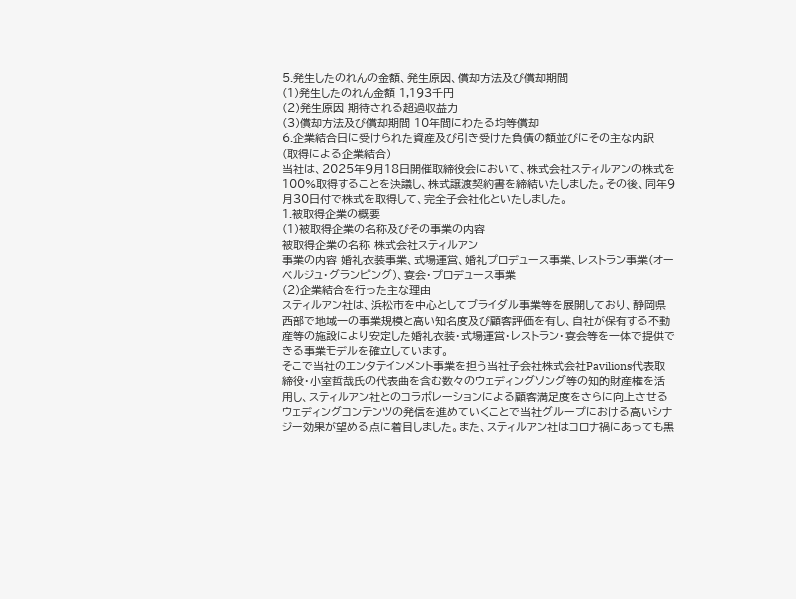5.発生したのれんの金額、発生原因、償却方法及び償却期間
(1)発生したのれん金額 1,193千円
(2)発生原因 期待される超過収益力
(3)償却方法及び償却期間 10年間にわたる均等償却
6.企業結合日に受けられた資産及び引き受けた負債の額並びにその主な内訳
(取得による企業結合)
当社は、2025年9月18日開催取締役会において、株式会社スティルアンの株式を100%取得することを決議し、株式譲渡契約書を締結いたしました。その後、同年9月30日付で株式を取得して、完全子会社化といたしました。
1.被取得企業の概要
(1)被取得企業の名称及びその事業の内容
被取得企業の名称 株式会社スティルアン
事業の内容 婚礼衣装事業、式場運営、婚礼プロデュース事業、レストラン事業(オーベルジュ・グランピング)、宴会・プロデュース事業
(2)企業結合を行った主な理由
スティルアン社は、浜松市を中心としてブライダル事業等を展開しており、静岡県西部で地域一の事業規模と高い知名度及び顧客評価を有し、自社が保有する不動産等の施設により安定した婚礼衣装・式場運営・レストラン・宴会等を一体で提供できる事業モデルを確立しています。
そこで当社のエンタテインメント事業を担う当社子会社株式会社Pavilions代表取締役・小室哲哉氏の代表曲を含む数々のウェディングソング等の知的財産権を活用し、スティルアン社とのコラボレーションによる顧客満足度をさらに向上させるウェディングコンテンツの発信を進めていくことで当社グループにおける高いシナジー効果が望める点に着目しました。また、スティルアン社はコロナ禍にあっても黒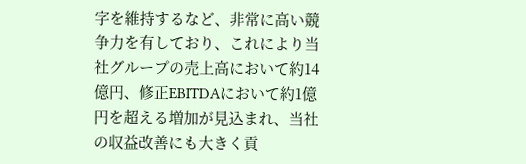字を維持するなど、非常に高い競争力を有しており、これにより当社グループの売上高において約14億円、修正EBITDAにおいて約1億円を超える増加が見込まれ、当社の収益改善にも大きく貢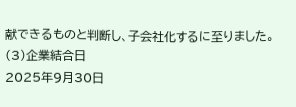献できるものと判断し、子会社化するに至りました。
(3)企業結合日
2025年9月30日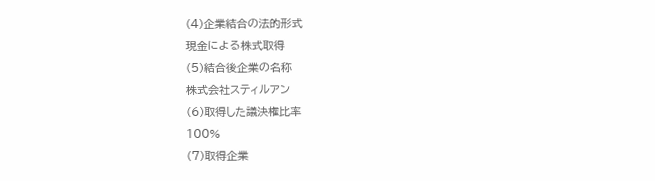(4)企業結合の法的形式
現金による株式取得
(5)結合後企業の名称
株式会社スティルアン
(6)取得した議決権比率
100%
(7)取得企業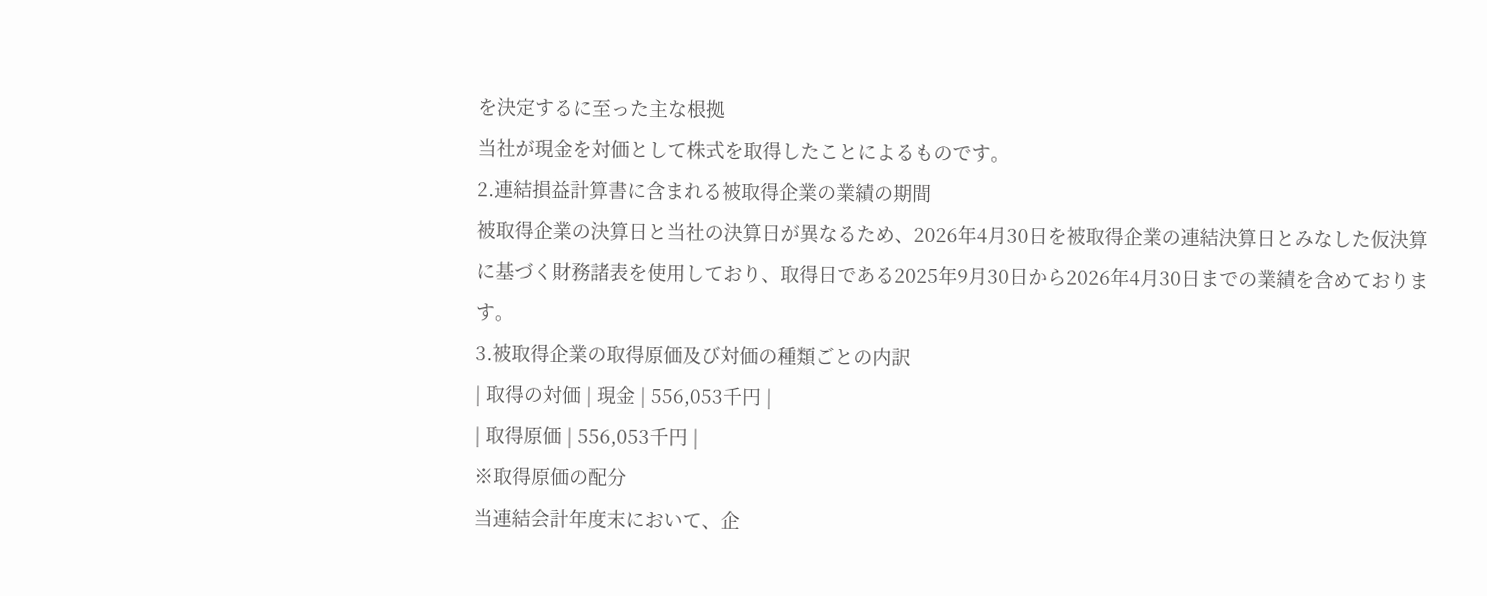を決定するに至った主な根拠
当社が現金を対価として株式を取得したことによるものです。
2.連結損益計算書に含まれる被取得企業の業績の期間
被取得企業の決算日と当社の決算日が異なるため、2026年4月30日を被取得企業の連結決算日とみなした仮決算に基づく財務諸表を使用しており、取得日である2025年9月30日から2026年4月30日までの業績を含めております。
3.被取得企業の取得原価及び対価の種類ごとの内訳
| 取得の対価 | 現金 | 556,053千円 |
| 取得原価 | 556,053千円 |
※取得原価の配分
当連結会計年度末において、企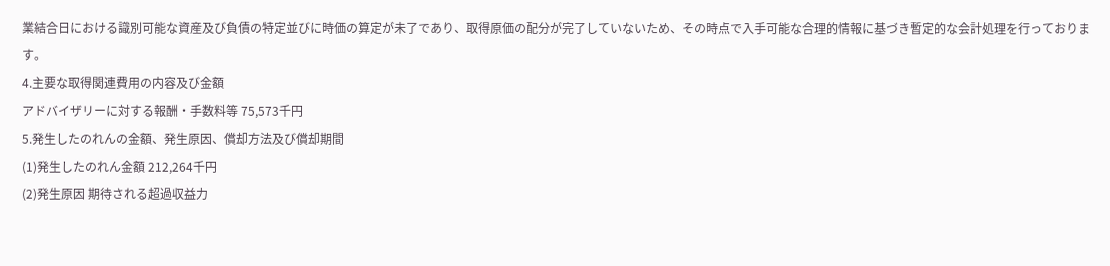業結合日における識別可能な資産及び負債の特定並びに時価の算定が未了であり、取得原価の配分が完了していないため、その時点で入手可能な合理的情報に基づき暫定的な会計処理を行っております。
4.主要な取得関連費用の内容及び金額
アドバイザリーに対する報酬・手数料等 75,573千円
5.発生したのれんの金額、発生原因、償却方法及び償却期間
(1)発生したのれん金額 212,264千円
(2)発生原因 期待される超過収益力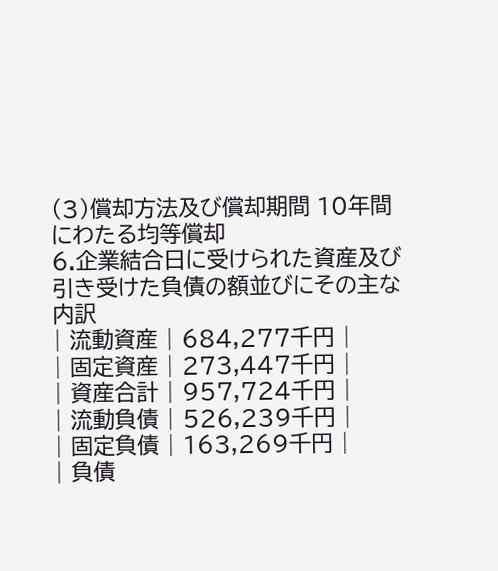(3)償却方法及び償却期間 10年間にわたる均等償却
6.企業結合日に受けられた資産及び引き受けた負債の額並びにその主な内訳
| 流動資産 | 684,277千円 |
| 固定資産 | 273,447千円 |
| 資産合計 | 957,724千円 |
| 流動負債 | 526,239千円 |
| 固定負債 | 163,269千円 |
| 負債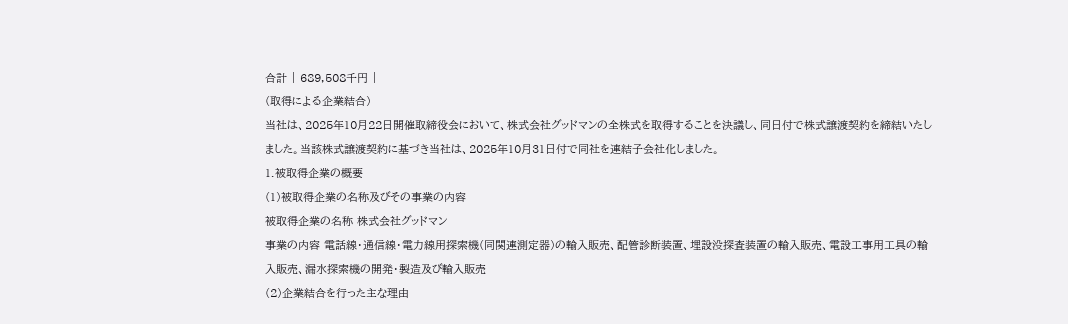合計 | 689,508千円 |
(取得による企業結合)
当社は、2025年10月22日開催取締役会において、株式会社グッドマンの全株式を取得することを決議し、同日付で株式譲渡契約を締結いたしました。当該株式譲渡契約に基づき当社は、2025年10月31日付で同社を連結子会社化しました。
1.被取得企業の概要
(1)被取得企業の名称及びその事業の内容
被取得企業の名称 株式会社グッドマン
事業の内容 電話線・通信線・電力線用探索機(同関連測定器)の輸入販売、配管診断装置、埋設没探査装置の輸入販売、電設工事用工具の輸入販売、漏水探索機の開発・製造及び輸入販売
(2)企業結合を行った主な理由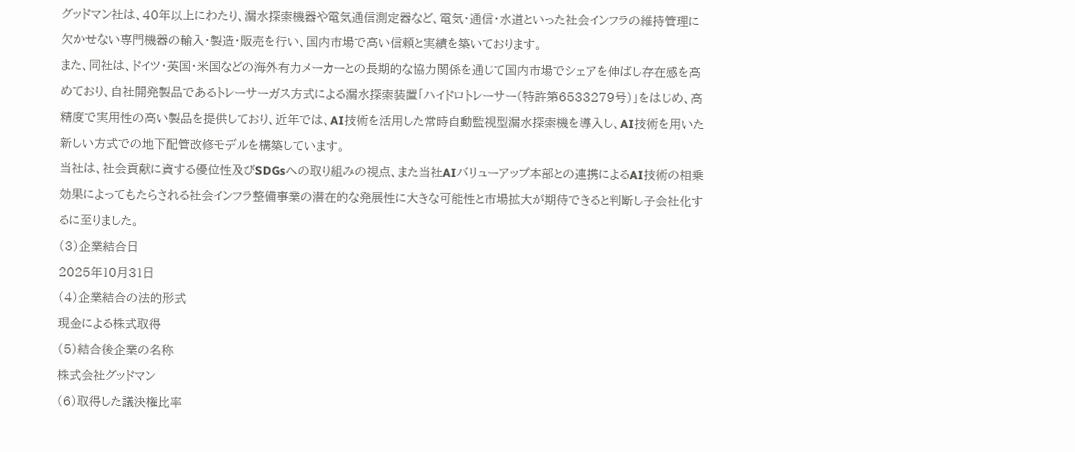グッドマン社は、40年以上にわたり、漏水探索機器や電気通信測定器など、電気・通信・水道といった社会インフラの維持管理に欠かせない専門機器の輸入・製造・販売を行い、国内市場で高い信頼と実績を築いております。
また、同社は、ドイツ・英国・米国などの海外有力メーカーとの長期的な協力関係を通じて国内市場でシェアを伸ばし存在感を高めており、自社開発製品であるトレーサーガス方式による漏水探索装置「ハイドロトレーサー(特許第6533279号)」をはじめ、高精度で実用性の高い製品を提供しており、近年では、AI技術を活用した常時自動監視型漏水探索機を導入し、AI技術を用いた新しい方式での地下配管改修モデルを構築しています。
当社は、社会貢献に資する優位性及びSDGsへの取り組みの視点、また当社AIバリューアップ本部との連携によるAI技術の相乗効果によってもたらされる社会インフラ整備事業の潜在的な発展性に大きな可能性と市場拡大が期待できると判断し子会社化するに至りました。
(3)企業結合日
2025年10月31日
(4)企業結合の法的形式
現金による株式取得
(5)結合後企業の名称
株式会社グッドマン
(6)取得した議決権比率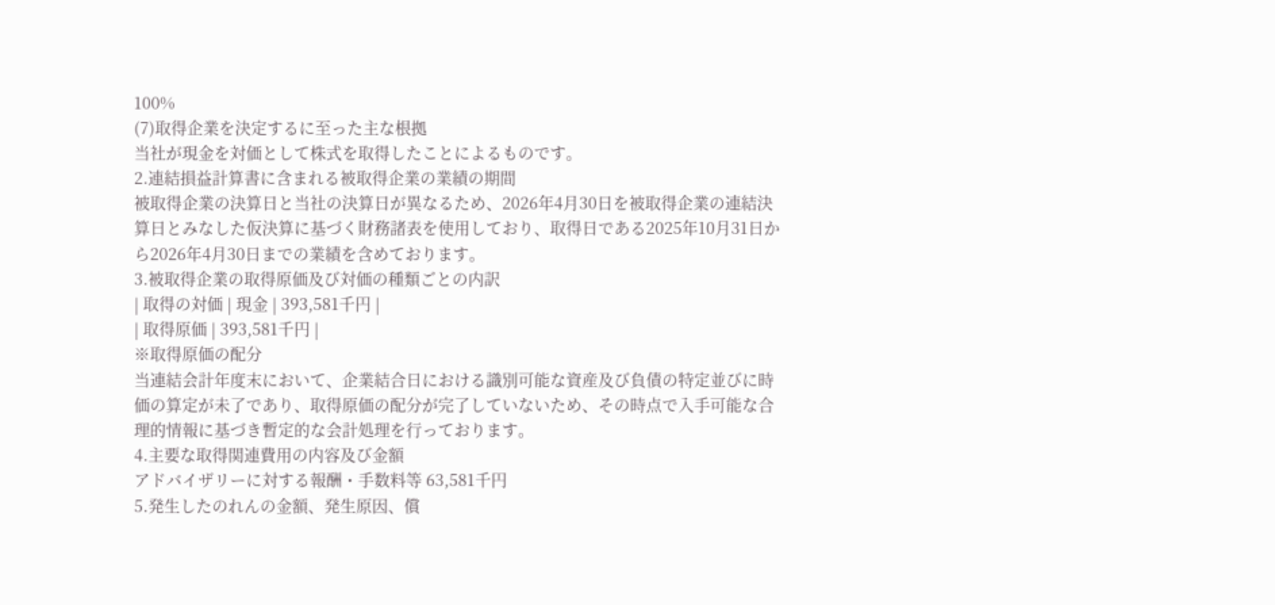100%
(7)取得企業を決定するに至った主な根拠
当社が現金を対価として株式を取得したことによるものです。
2.連結損益計算書に含まれる被取得企業の業績の期間
被取得企業の決算日と当社の決算日が異なるため、2026年4月30日を被取得企業の連結決算日とみなした仮決算に基づく財務諸表を使用しており、取得日である2025年10月31日から2026年4月30日までの業績を含めております。
3.被取得企業の取得原価及び対価の種類ごとの内訳
| 取得の対価 | 現金 | 393,581千円 |
| 取得原価 | 393,581千円 |
※取得原価の配分
当連結会計年度末において、企業結合日における識別可能な資産及び負債の特定並びに時価の算定が未了であり、取得原価の配分が完了していないため、その時点で入手可能な合理的情報に基づき暫定的な会計処理を行っております。
4.主要な取得関連費用の内容及び金額
アドバイザリーに対する報酬・手数料等 63,581千円
5.発生したのれんの金額、発生原因、償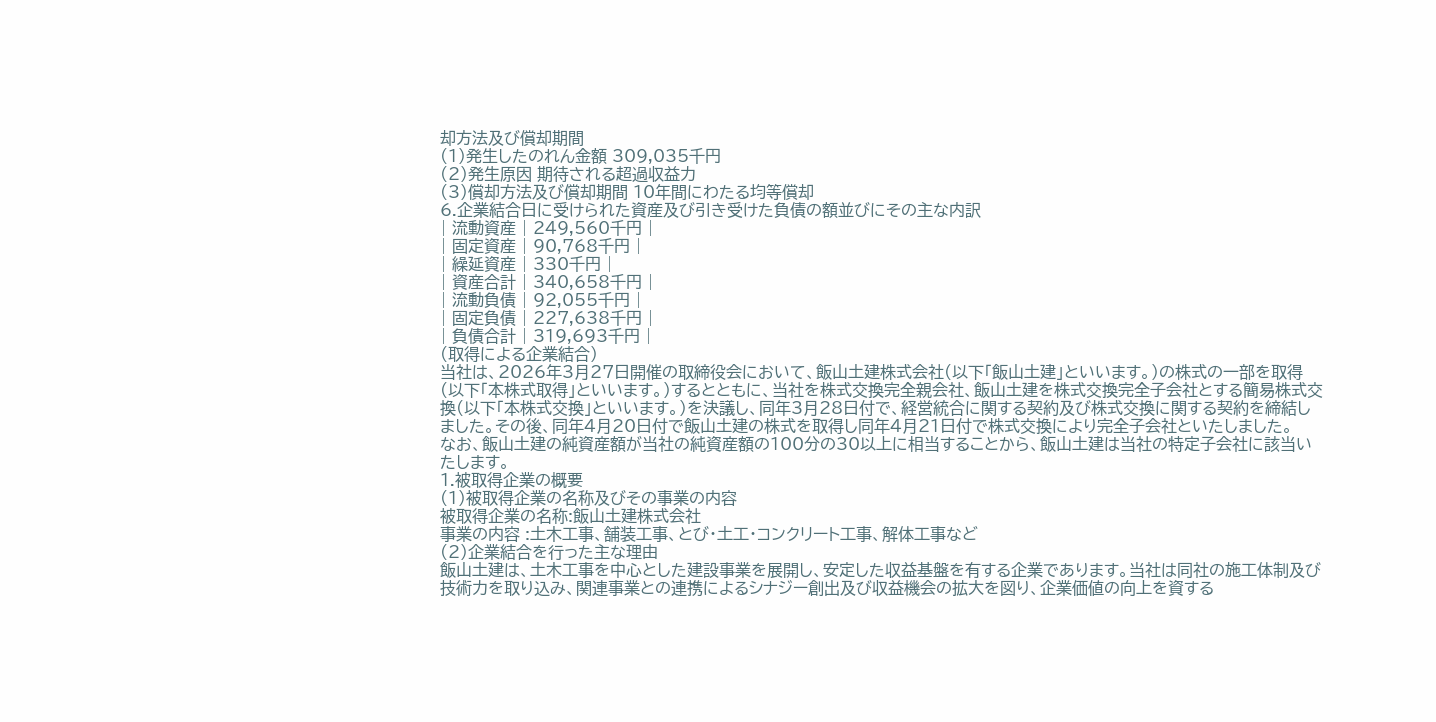却方法及び償却期間
(1)発生したのれん金額 309,035千円
(2)発生原因 期待される超過収益力
(3)償却方法及び償却期間 10年間にわたる均等償却
6.企業結合日に受けられた資産及び引き受けた負債の額並びにその主な内訳
| 流動資産 | 249,560千円 |
| 固定資産 | 90,768千円 |
| 繰延資産 | 330千円 |
| 資産合計 | 340,658千円 |
| 流動負債 | 92,055千円 |
| 固定負債 | 227,638千円 |
| 負債合計 | 319,693千円 |
(取得による企業結合)
当社は、2026年3月27日開催の取締役会において、飯山土建株式会社(以下「飯山土建」といいます。)の株式の一部を取得(以下「本株式取得」といいます。)するとともに、当社を株式交換完全親会社、飯山土建を株式交換完全子会社とする簡易株式交換(以下「本株式交換」といいます。)を決議し、同年3月28日付で、経営統合に関する契約及び株式交換に関する契約を締結しました。その後、同年4月20日付で飯山土建の株式を取得し同年4月21日付で株式交換により完全子会社といたしました。
なお、飯山土建の純資産額が当社の純資産額の100分の30以上に相当することから、飯山土建は当社の特定子会社に該当いたします。
1.被取得企業の概要
(1)被取得企業の名称及びその事業の内容
被取得企業の名称:飯山土建株式会社
事業の内容 :土木工事、舗装工事、とび・土工・コンクリート工事、解体工事など
(2)企業結合を行った主な理由
飯山土建は、土木工事を中心とした建設事業を展開し、安定した収益基盤を有する企業であります。当社は同社の施工体制及び技術力を取り込み、関連事業との連携によるシナジー創出及び収益機会の拡大を図り、企業価値の向上を資する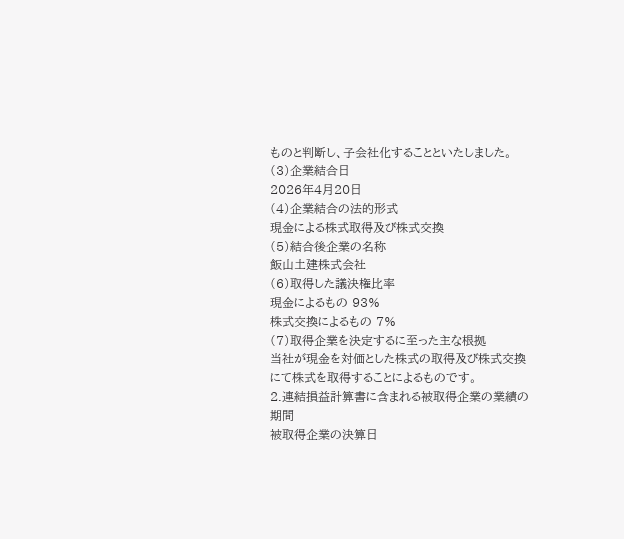ものと判断し、子会社化することといたしました。
(3)企業結合日
2026年4月20日
(4)企業結合の法的形式
現金による株式取得及び株式交換
(5)結合後企業の名称
飯山土建株式会社
(6)取得した議決権比率
現金によるもの 93%
株式交換によるもの 7%
(7)取得企業を決定するに至った主な根拠
当社が現金を対価とした株式の取得及び株式交換にて株式を取得することによるものです。
2.連結損益計算書に含まれる被取得企業の業績の期間
被取得企業の決算日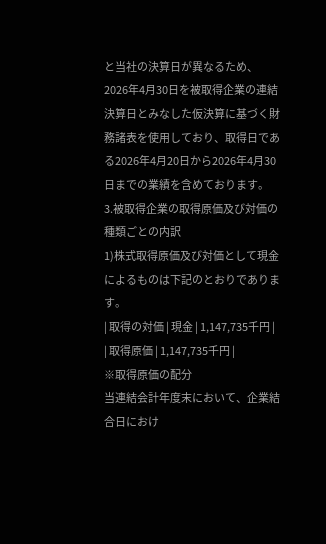と当社の決算日が異なるため、2026年4月30日を被取得企業の連結決算日とみなした仮決算に基づく財務諸表を使用しており、取得日である2026年4月20日から2026年4月30日までの業績を含めております。
3.被取得企業の取得原価及び対価の種類ごとの内訳
1)株式取得原価及び対価として現金によるものは下記のとおりであります。
| 取得の対価 | 現金 | 1,147,735千円 |
| 取得原価 | 1,147,735千円 |
※取得原価の配分
当連結会計年度末において、企業結合日におけ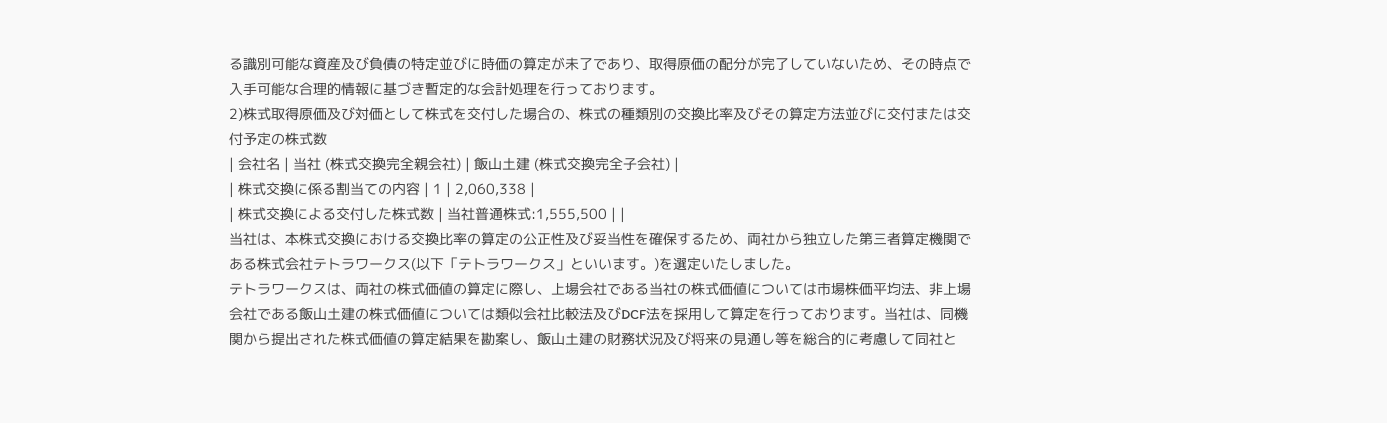る識別可能な資産及び負債の特定並びに時価の算定が未了であり、取得原価の配分が完了していないため、その時点で入手可能な合理的情報に基づき暫定的な会計処理を行っております。
2)株式取得原価及び対価として株式を交付した場合の、株式の種類別の交換比率及びその算定方法並びに交付または交付予定の株式数
| 会社名 | 当社 (株式交換完全親会社) | 飯山土建 (株式交換完全子会社) |
| 株式交換に係る割当ての内容 | 1 | 2,060,338 |
| 株式交換による交付した株式数 | 当社普通株式:1,555,500 | |
当社は、本株式交換における交換比率の算定の公正性及び妥当性を確保するため、両社から独立した第三者算定機関である株式会社テトラワークス(以下「テトラワークス」といいます。)を選定いたしました。
テトラワークスは、両社の株式価値の算定に際し、上場会社である当社の株式価値については市場株価平均法、非上場会社である飯山土建の株式価値については類似会社比較法及びDCF法を採用して算定を行っております。当社は、同機関から提出された株式価値の算定結果を勘案し、飯山土建の財務状況及び将来の見通し等を総合的に考慮して同社と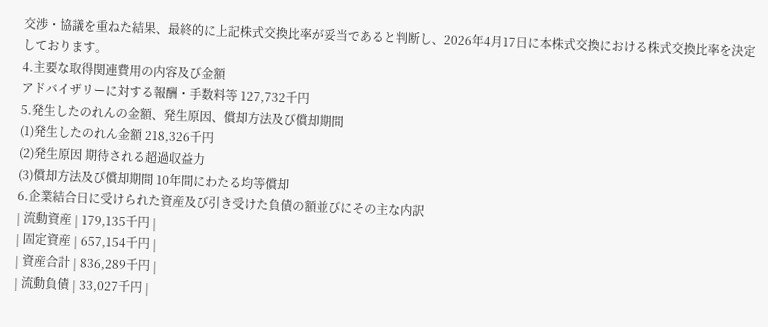交渉・協議を重ねた結果、最終的に上記株式交換比率が妥当であると判断し、2026年4月17日に本株式交換における株式交換比率を決定しております。
4.主要な取得関連費用の内容及び金額
アドバイザリーに対する報酬・手数料等 127,732千円
5.発生したのれんの金額、発生原因、償却方法及び償却期間
(1)発生したのれん金額 218,326千円
(2)発生原因 期待される超過収益力
(3)償却方法及び償却期間 10年間にわたる均等償却
6.企業結合日に受けられた資産及び引き受けた負債の額並びにその主な内訳
| 流動資産 | 179,135千円 |
| 固定資産 | 657,154千円 |
| 資産合計 | 836,289千円 |
| 流動負債 | 33,027千円 |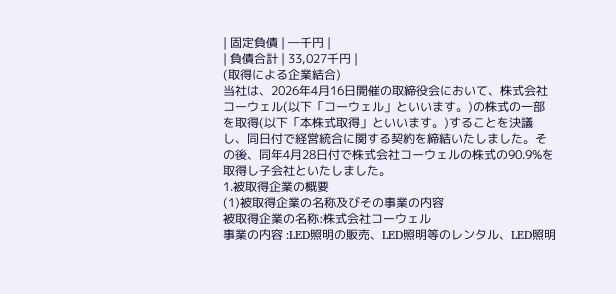| 固定負債 | ―千円 |
| 負債合計 | 33,027千円 |
(取得による企業結合)
当社は、2026年4月16日開催の取締役会において、株式会社コーウェル(以下「コーウェル」といいます。)の株式の一部を取得(以下「本株式取得」といいます。)することを決議し、同日付で経営統合に関する契約を締結いたしました。その後、同年4月28日付で株式会社コーウェルの株式の90.9%を取得し子会社といたしました。
1.被取得企業の概要
(1)被取得企業の名称及びその事業の内容
被取得企業の名称:株式会社コーウェル
事業の内容 :LED照明の販売、LED照明等のレンタル、LED照明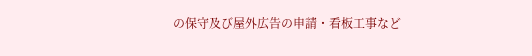の保守及び屋外広告の申請・看板工事など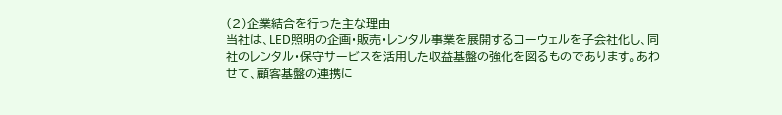(2)企業結合を行った主な理由
当社は、LED照明の企画・販売・レンタル事業を展開するコーウェルを子会社化し、同社のレンタル・保守サービスを活用した収益基盤の強化を図るものであります。あわせて、顧客基盤の連携に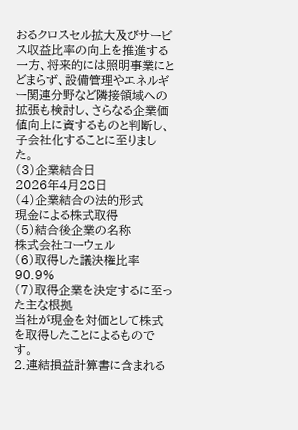おるクロスセル拡大及びサービス収益比率の向上を推進する一方、将来的には照明事業にとどまらず、設備管理やエネルギー関連分野など隣接領域への拡張も検討し、さらなる企業価値向上に資するものと判断し、子会社化することに至りました。
(3)企業結合日
2026年4月28日
(4)企業結合の法的形式
現金による株式取得
(5)結合後企業の名称
株式会社コーウェル
(6)取得した議決権比率
90.9%
(7)取得企業を決定するに至った主な根拠
当社が現金を対価として株式を取得したことによるものです。
2.連結損益計算書に含まれる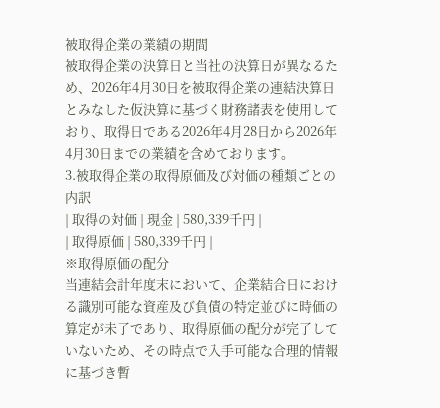被取得企業の業績の期間
被取得企業の決算日と当社の決算日が異なるため、2026年4月30日を被取得企業の連結決算日とみなした仮決算に基づく財務諸表を使用しており、取得日である2026年4月28日から2026年4月30日までの業績を含めております。
3.被取得企業の取得原価及び対価の種類ごとの内訳
| 取得の対価 | 現金 | 580,339千円 |
| 取得原価 | 580,339千円 |
※取得原価の配分
当連結会計年度末において、企業結合日における識別可能な資産及び負債の特定並びに時価の算定が未了であり、取得原価の配分が完了していないため、その時点で入手可能な合理的情報に基づき暫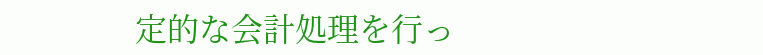定的な会計処理を行っ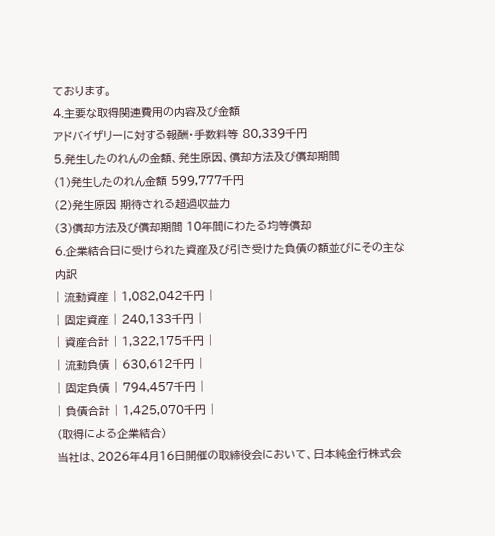ております。
4.主要な取得関連費用の内容及び金額
アドバイザリーに対する報酬・手数料等 80,339千円
5.発生したのれんの金額、発生原因、償却方法及び償却期間
(1)発生したのれん金額 599,777千円
(2)発生原因 期待される超過収益力
(3)償却方法及び償却期間 10年間にわたる均等償却
6.企業結合日に受けられた資産及び引き受けた負債の額並びにその主な内訳
| 流動資産 | 1,082,042千円 |
| 固定資産 | 240,133千円 |
| 資産合計 | 1,322,175千円 |
| 流動負債 | 630,612千円 |
| 固定負債 | 794,457千円 |
| 負債合計 | 1,425,070千円 |
(取得による企業結合)
当社は、2026年4月16日開催の取締役会において、日本純金行株式会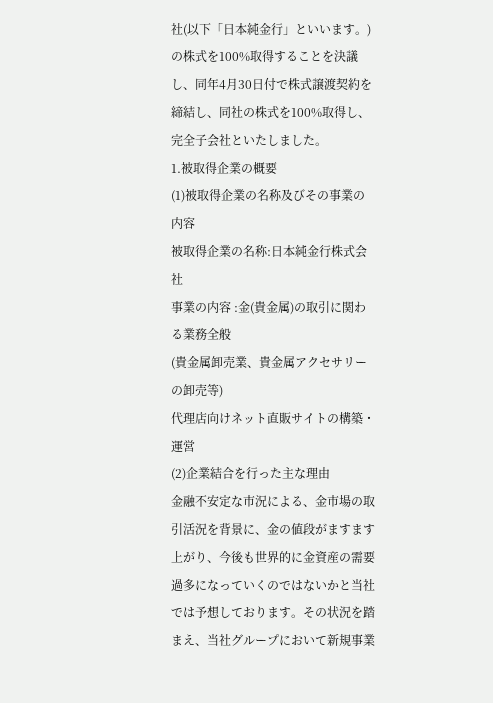社(以下「日本純金行」といいます。)の株式を100%取得することを決議し、同年4月30日付で株式譲渡契約を締結し、同社の株式を100%取得し、完全子会社といたしました。
1.被取得企業の概要
(1)被取得企業の名称及びその事業の内容
被取得企業の名称:日本純金行株式会社
事業の内容 :金(貴金属)の取引に関わる業務全般
(貴金属卸売業、貴金属アクセサリーの卸売等)
代理店向けネット直販サイトの構築・運営
(2)企業結合を行った主な理由
金融不安定な市況による、金市場の取引活況を背景に、金の値段がますます上がり、今後も世界的に金資産の需要過多になっていくのではないかと当社では予想しております。その状況を踏まえ、当社グループにおいて新規事業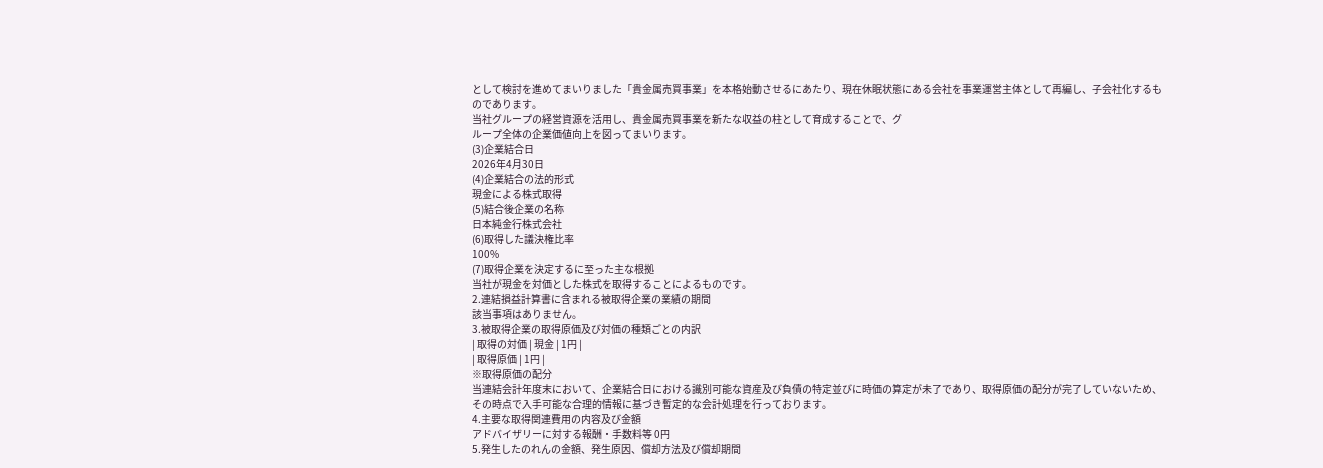として検討を進めてまいりました「貴金属売買事業」を本格始動させるにあたり、現在休眠状態にある会社を事業運営主体として再編し、子会社化するものであります。
当社グループの経営資源を活用し、貴金属売買事業を新たな収益の柱として育成することで、グ
ループ全体の企業価値向上を図ってまいります。
(3)企業結合日
2026年4月30日
(4)企業結合の法的形式
現金による株式取得
(5)結合後企業の名称
日本純金行株式会社
(6)取得した議決権比率
100%
(7)取得企業を決定するに至った主な根拠
当社が現金を対価とした株式を取得することによるものです。
2.連結損益計算書に含まれる被取得企業の業績の期間
該当事項はありません。
3.被取得企業の取得原価及び対価の種類ごとの内訳
| 取得の対価 | 現金 | 1円 |
| 取得原価 | 1円 |
※取得原価の配分
当連結会計年度末において、企業結合日における識別可能な資産及び負債の特定並びに時価の算定が未了であり、取得原価の配分が完了していないため、その時点で入手可能な合理的情報に基づき暫定的な会計処理を行っております。
4.主要な取得関連費用の内容及び金額
アドバイザリーに対する報酬・手数料等 0円
5.発生したのれんの金額、発生原因、償却方法及び償却期間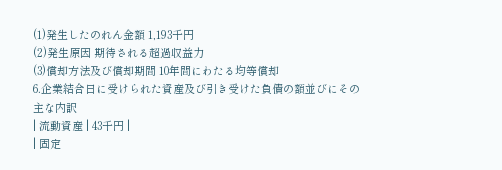(1)発生したのれん金額 1,193千円
(2)発生原因 期待される超過収益力
(3)償却方法及び償却期間 10年間にわたる均等償却
6.企業結合日に受けられた資産及び引き受けた負債の額並びにその主な内訳
| 流動資産 | 43千円 |
| 固定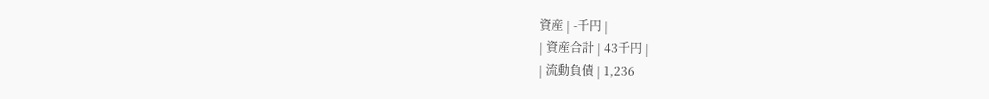資産 | -千円 |
| 資産合計 | 43千円 |
| 流動負債 | 1,236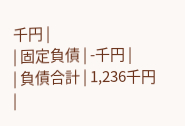千円 |
| 固定負債 | -千円 |
| 負債合計 | 1,236千円 |